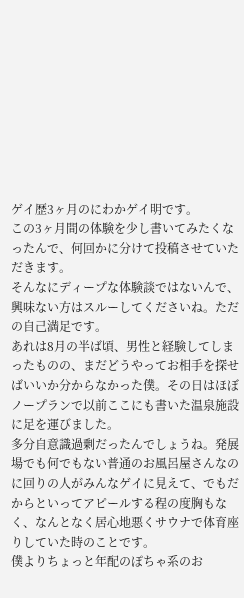ゲイ歴3ヶ月のにわかゲイ明です。
この3ヶ月間の体験を少し書いてみたくなったんで、何回かに分けて投稿させていただきます。
そんなにディープな体験談ではないんで、興味ない方はスルーしてくださいね。ただの自己満足です。
あれは8月の半ば頃、男性と経験してしまったものの、まだどうやってお相手を探せばいいか分からなかった僕。その日はほぼノープランで以前ここにも書いた温泉施設に足を運びました。
多分自意識過剰だったんでしょうね。発展場でも何でもない普通のお風呂屋さんなのに回りの人がみんなゲイに見えて、でもだからといってアピールする程の度胸もなく、なんとなく居心地悪くサウナで体育座りしていた時のことです。
僕よりちょっと年配のぽちゃ系のお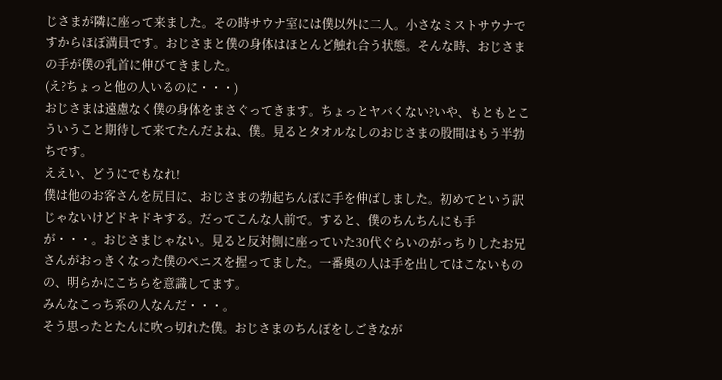じさまが隣に座って来ました。その時サウナ室には僕以外に二人。小さなミストサウナですからほぼ満員です。おじさまと僕の身体はほとんど触れ合う状態。そんな時、おじさまの手が僕の乳首に伸びてきました。
(え?ちょっと他の人いるのに・・・)
おじさまは遠慮なく僕の身体をまさぐってきます。ちょっとヤバくない?いや、もともとこういうこと期待して来てたんだよね、僕。見るとタオルなしのおじさまの股間はもう半勃ちです。
ええい、どうにでもなれ!
僕は他のお客さんを尻目に、おじさまの勃起ちんぽに手を伸ばしました。初めてという訳じゃないけどドキドキする。だってこんな人前で。すると、僕のちんちんにも手が・・・。おじさまじゃない。見ると反対側に座っていた30代ぐらいのがっちりしたお兄さんがおっきくなった僕のぺニスを握ってました。一番奥の人は手を出してはこないものの、明らかにこちらを意識してます。
みんなこっち系の人なんだ・・・。
そう思ったとたんに吹っ切れた僕。おじさまのちんぽをしごきなが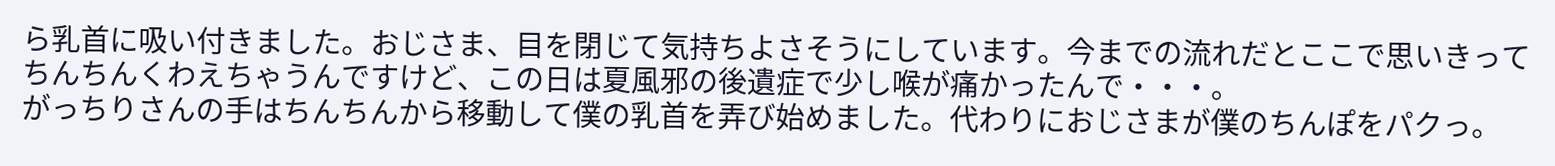ら乳首に吸い付きました。おじさま、目を閉じて気持ちよさそうにしています。今までの流れだとここで思いきってちんちんくわえちゃうんですけど、この日は夏風邪の後遺症で少し喉が痛かったんで・・・。
がっちりさんの手はちんちんから移動して僕の乳首を弄び始めました。代わりにおじさまが僕のちんぽをパクっ。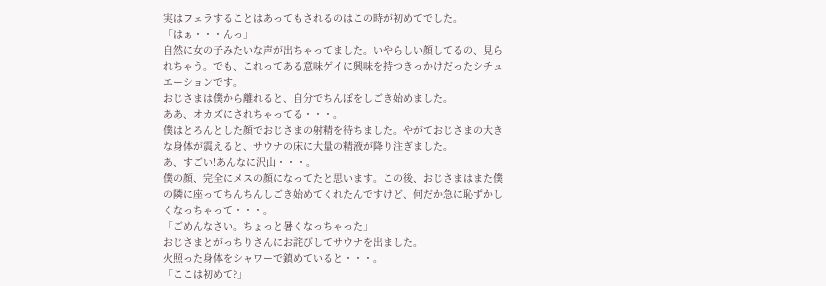実はフェラすることはあってもされるのはこの時が初めてでした。
「はぁ・・・んっ」
自然に女の子みたいな声が出ちゃってました。いやらしい顔してるの、見られちゃう。でも、これってある意味ゲイに興味を持つきっかけだったシチュエーションです。
おじさまは僕から離れると、自分でちんぽをしごき始めました。
ああ、オカズにされちゃってる・・・。
僕はとろんとした顔でおじさまの射精を待ちました。やがておじさまの大きな身体が震えると、サウナの床に大量の精液が降り注ぎました。
あ、すごい!あんなに沢山・・・。
僕の顔、完全にメスの顔になってたと思います。この後、おじさまはまた僕の隣に座ってちんちんしごき始めてくれたんですけど、何だか急に恥ずかしくなっちゃって・・・。
「ごめんなさい。ちょっと暑くなっちゃった」
おじさまとがっちりさんにお詫びしてサウナを出ました。
火照った身体をシャワーで鎮めていると・・・。
「ここは初めて?」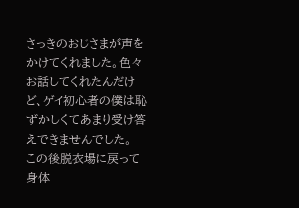さっきのおじさまが声をかけてくれました。色々お話してくれたんだけど、ゲイ初心者の僕は恥ずかしくてあまり受け答えできませんでした。
この後脱衣場に戻って身体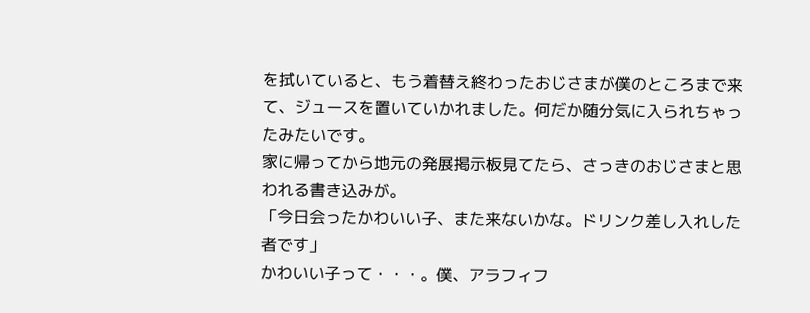を拭いていると、もう着替え終わったおじさまが僕のところまで来て、ジュースを置いていかれました。何だか随分気に入られちゃったみたいです。
家に帰ってから地元の発展掲示板見てたら、さっきのおじさまと思われる書き込みが。
「今日会ったかわいい子、また来ないかな。ドリンク差し入れした者です」
かわいい子って・・・。僕、アラフィフ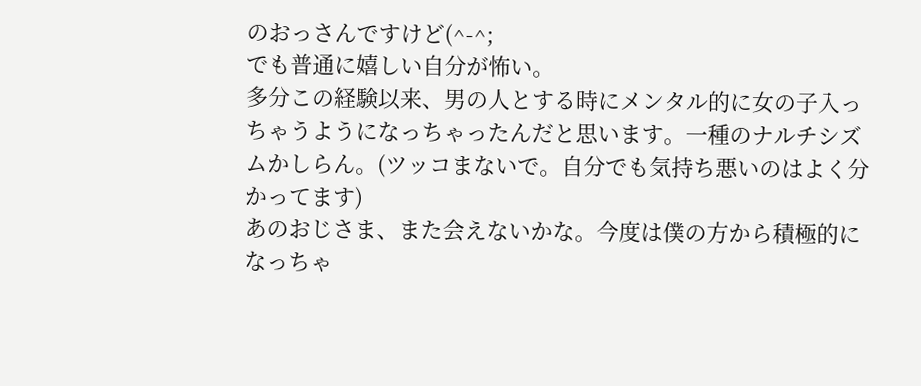のおっさんですけど(^-^;
でも普通に嬉しい自分が怖い。
多分この経験以来、男の人とする時にメンタル的に女の子入っちゃうようになっちゃったんだと思います。一種のナルチシズムかしらん。(ツッコまないで。自分でも気持ち悪いのはよく分かってます)
あのおじさま、また会えないかな。今度は僕の方から積極的になっちゃ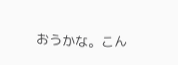おうかな。こん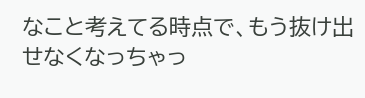なこと考えてる時点で、もう抜け出せなくなっちゃっ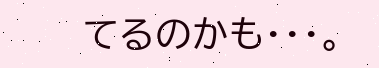てるのかも・・・。